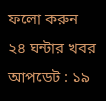ফলো করুন
২৪ ঘন্টার খবর
আপডেট : ১৯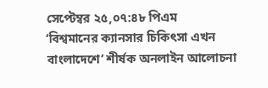সেপ্টেম্বর ২৫,০৭:৪৮ পিএম
‘বিশ্বমানের ক্যানসার চিকিৎসা এখন বাংলাদেশে’ শীর্ষক অনলাইন আলোচনা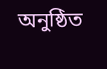অনুষ্ঠিত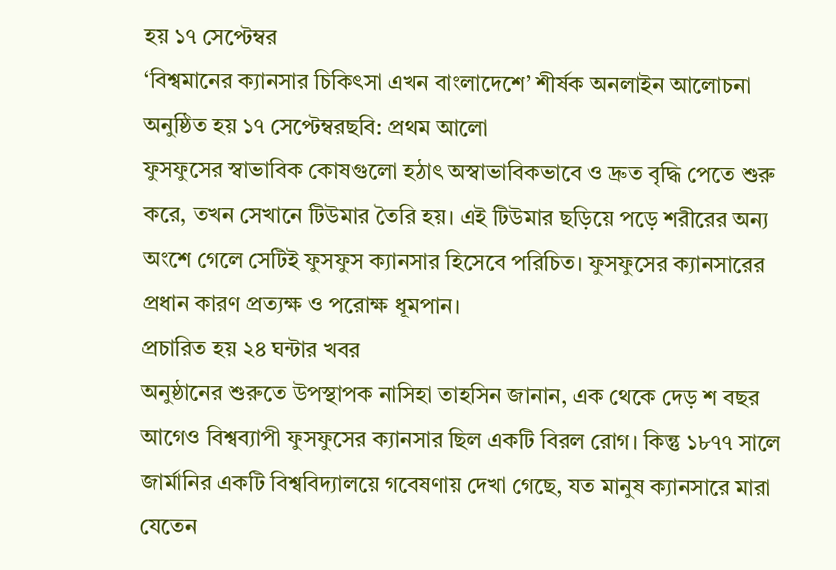হয় ১৭ সেপ্টেম্বর
‘বিশ্বমানের ক্যানসার চিকিৎসা এখন বাংলাদেশে’ শীর্ষক অনলাইন আলোচনা অনুষ্ঠিত হয় ১৭ সেপ্টেম্বরছবি: প্রথম আলো
ফুসফুসের স্বাভাবিক কোষগুলো হঠাৎ অস্বাভাবিকভাবে ও দ্রুত বৃদ্ধি পেতে শুরু করে, তখন সেখানে টিউমার তৈরি হয়। এই টিউমার ছড়িয়ে পড়ে শরীরের অন্য অংশে গেলে সেটিই ফুসফুস ক্যানসার হিসেবে পরিচিত। ফুসফুসের ক্যানসারের প্রধান কারণ প্রত্যক্ষ ও পরোক্ষ ধূমপান।
প্রচারিত হয় ২৪ ঘন্টার খবর
অনুষ্ঠানের শুরুতে উপস্থাপক নাসিহা তাহসিন জানান, এক থেকে দেড় শ বছর আগেও বিশ্বব্যাপী ফুসফুসের ক্যানসার ছিল একটি বিরল রোগ। কিন্তু ১৮৭৭ সালে জার্মানির একটি বিশ্ববিদ্যালয়ে গবেষণায় দেখা গেছে, যত মানুষ ক্যানসারে মারা যেতেন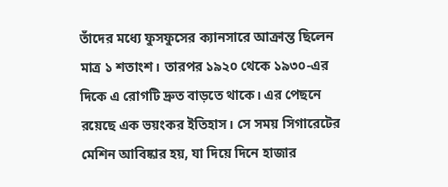তাঁদের মধ্যে ফুসফুসের ক্যানসারে আক্রান্ত ছিলেন মাত্র ১ শতাংশ। তারপর ১৯২০ থেকে ১৯৩০-এর দিকে এ রোগটি দ্রুত বাড়তে থাকে। এর পেছনে রয়েছে এক ভয়ংকর ইতিহাস। সে সময় সিগারেটের মেশিন আবিষ্কার হয়, যা দিয়ে দিনে হাজার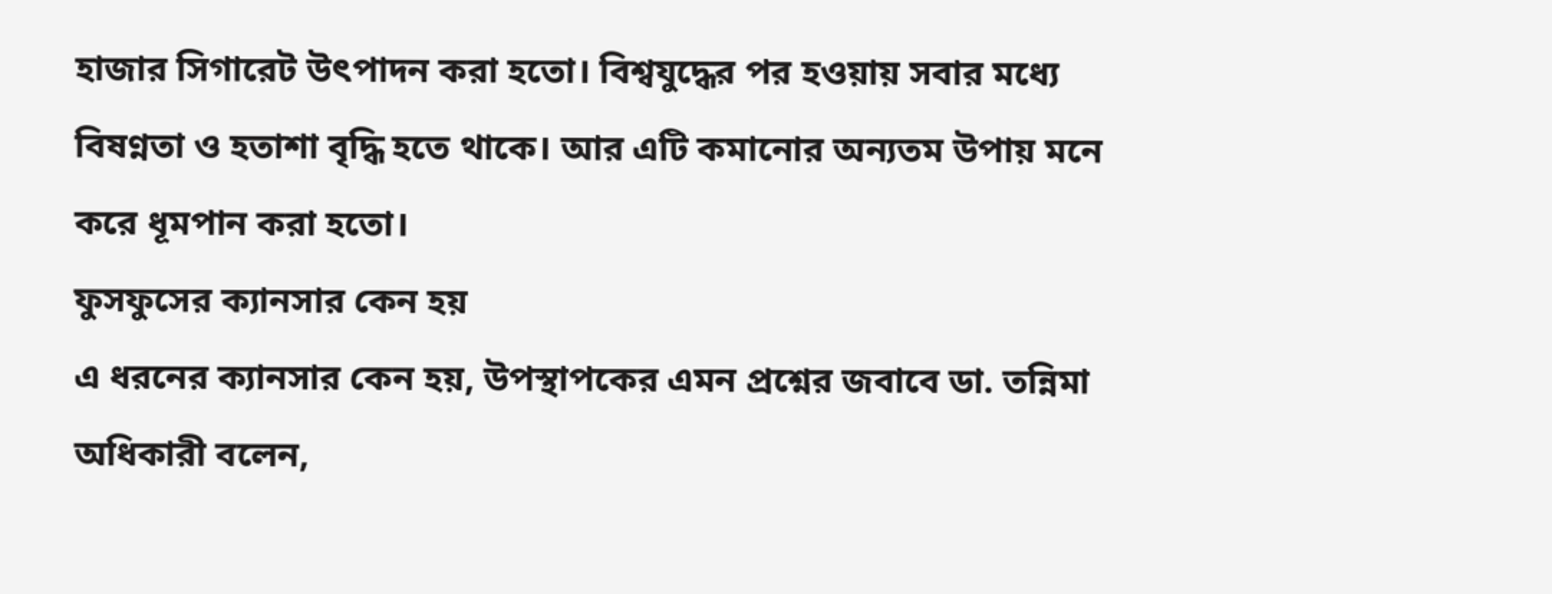হাজার সিগারেট উৎপাদন করা হতো। বিশ্বযুদ্ধের পর হওয়ায় সবার মধ্যে বিষণ্নতা ও হতাশা বৃদ্ধি হতে থাকে। আর এটি কমানোর অন্যতম উপায় মনে করে ধূমপান করা হতো।
ফুসফুসের ক্যানসার কেন হয়
এ ধরনের ক্যানসার কেন হয়, উপস্থাপকের এমন প্রশ্নের জবাবে ডা. তন্নিমা অধিকারী বলেন,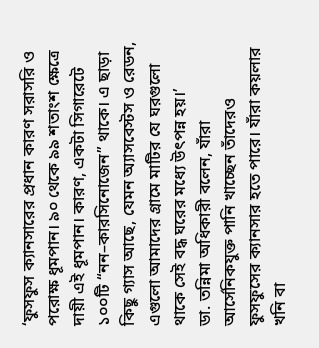‘ফুসফুস ক্যানসারের প্রধান কারণ সরাসরি ও পরোক্ষ ধূমপান। ৯০ থেকে ৯৯ শতাংশ ক্ষেত্রে দায়ী এই ধূমপান। কারণ, একটা সিগারেটে ১০০টি “নন–কারসিনোজেন” থাকে। এ ছাড়া কিছু গ্যাস আছে, যেমন অ্যাসবেস্টস ও রেডন, এগুলো আমাদের গ্রামে মাটির যে ঘরগুলো থাকে সেই বদ্ধ ঘরের মধ্যে উৎপন্ন হয়।’
ডা. তন্নিমা অধিকারী বলেন, যাঁরা আর্সেনিকযুক্ত পানি খাচ্ছেন তাঁদেরও ফুসফুসের ক্যানসার হতে পারে। যাঁরা কয়লার খনি বা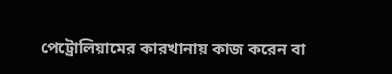পেট্রোলিয়ামের কারখানায় কাজ করেন বা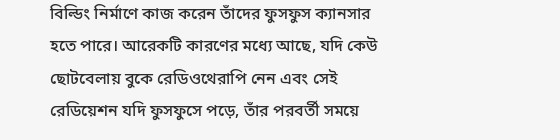বিল্ডিং নির্মাণে কাজ করেন তাঁদের ফুসফুস ক্যানসার হতে পারে। আরেকটি কারণের মধ্যে আছে, যদি কেউ ছোটবেলায় বুকে রেডিওথেরাপি নেন এবং সেই রেডিয়েশন যদি ফুসফুসে পড়ে, তাঁর পরবর্তী সময়ে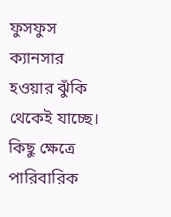ফুসফুস ক্যানসার হওয়ার ঝুঁকি থেকেই যাচ্ছে। কিছু ক্ষেত্রে পারিবারিক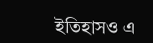ইতিহাসও এ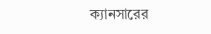ক্যানসারের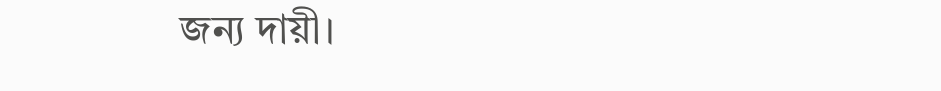জন্য দায়ী।